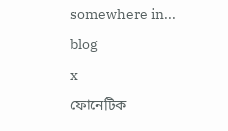somewhere in... blog
x
ফোনেটিক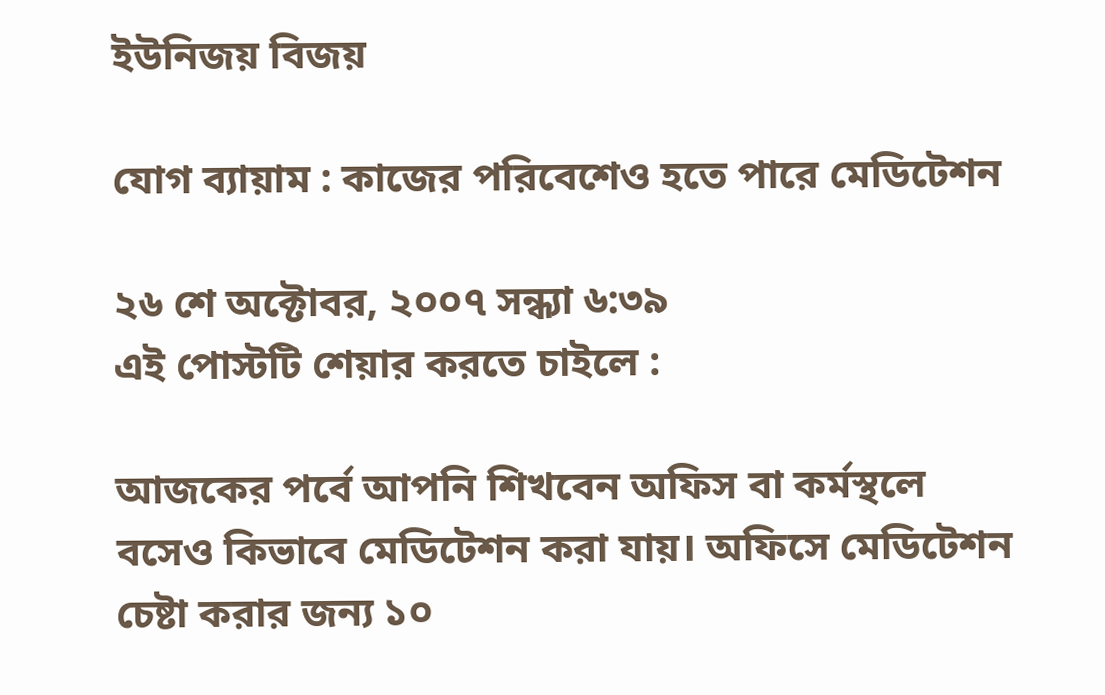ইউনিজয় বিজয়

যোগ ব্যায়াম : কাজের পরিবেশেও হতে পারে মেডিটেশন

২৬ শে অক্টোবর, ২০০৭ সন্ধ্যা ৬:৩৯
এই পোস্টটি শেয়ার করতে চাইলে :

আজকের পর্বে আপনি শিখবেন অফিস বা কর্মস্থলে বসেও কিভাবে মেডিটেশন করা যায়। অফিসে মেডিটেশন চেষ্টা করার জন্য ১০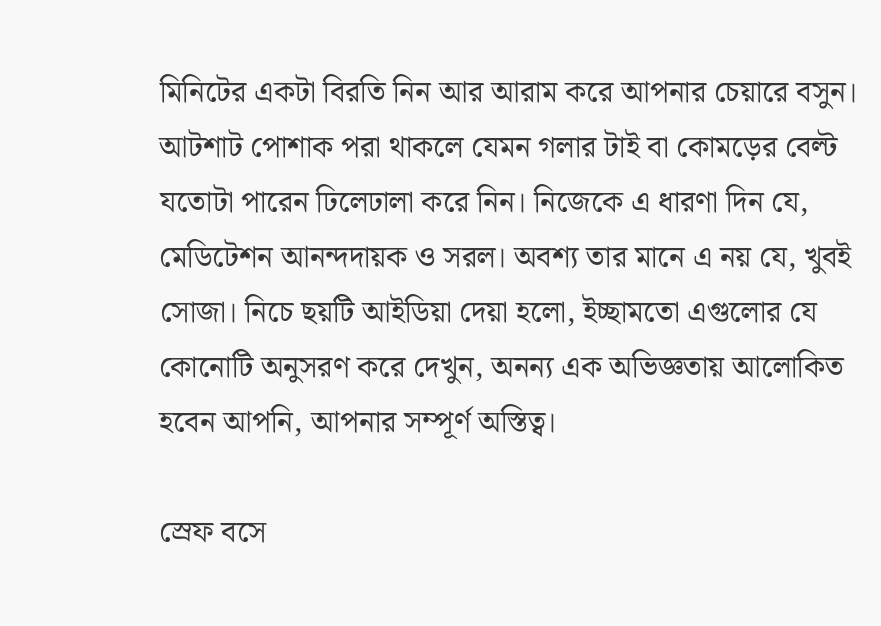মিনিটের একটা বিরতি নিন আর আরাম করে আপনার চেয়ারে বসুন। আটশাট পোশাক পরা থাকলে যেমন গলার টাই বা কোমড়ের বেল্ট যতোটা পারেন ঢিলেঢালা করে নিন। নিজেকে এ ধারণা দিন যে, মেডিটেশন আনন্দদায়ক ও সরল। অবশ্য তার মানে এ নয় যে, খুবই সোজা। নিচে ছয়টি আইডিয়া দেয়া হলো, ইচ্ছামতো এগুলোর যে কোনোটি অনুসরণ করে দেখুন, অনন্য এক অভিজ্ঞতায় আলোকিত হবেন আপনি, আপনার সম্পূর্ণ অস্তিত্ব।

স্রেফ বসে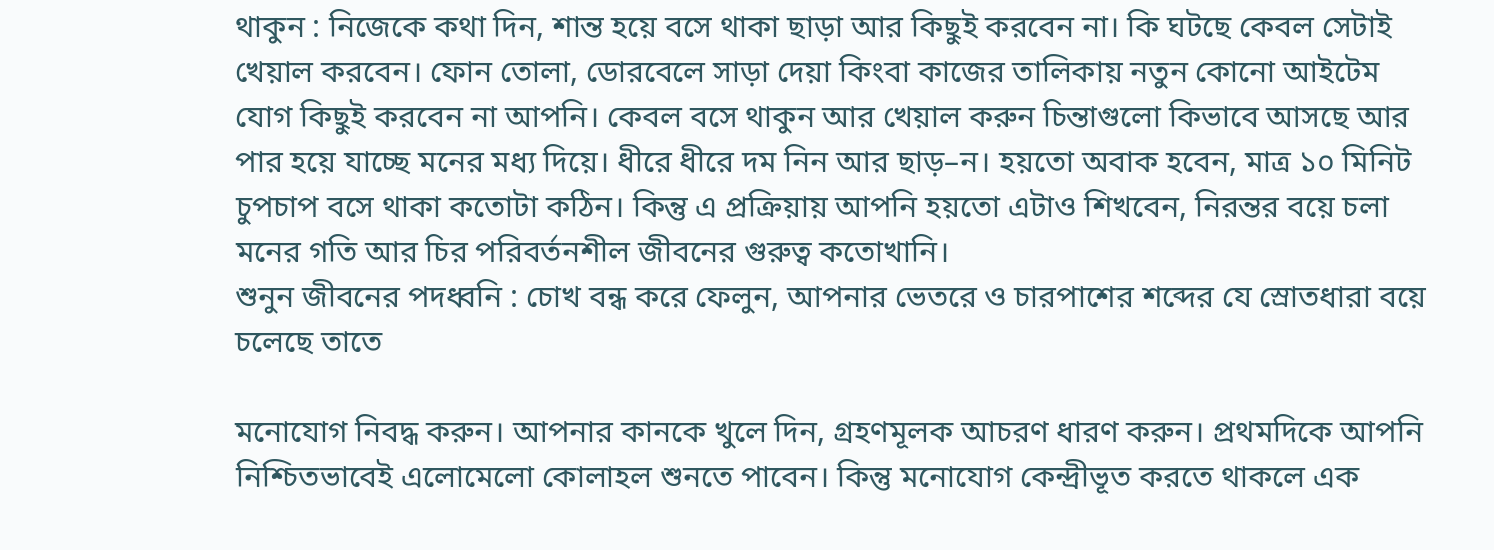থাকুন : নিজেকে কথা দিন, শান্ত হয়ে বসে থাকা ছাড়া আর কিছুই করবেন না। কি ঘটছে কেবল সেটাই খেয়াল করবেন। ফোন তোলা, ডোরবেলে সাড়া দেয়া কিংবা কাজের তালিকায় নতুন কোনো আইটেম যোগ কিছুই করবেন না আপনি। কেবল বসে থাকুন আর খেয়াল করুন চিন্তাগুলো কিভাবে আসছে আর পার হয়ে যাচ্ছে মনের মধ্য দিয়ে। ধীরে ধীরে দম নিন আর ছাড়–ন। হয়তো অবাক হবেন, মাত্র ১০ মিনিট চুপচাপ বসে থাকা কতোটা কঠিন। কিন্তু এ প্রক্রিয়ায় আপনি হয়তো এটাও শিখবেন, নিরন্তর বয়ে চলা মনের গতি আর চির পরিবর্তনশীল জীবনের গুরুত্ব কতোখানি।
শুনুন জীবনের পদধ্বনি : চোখ বন্ধ করে ফেলুন, আপনার ভেতরে ও চারপাশের শব্দের যে স্রোতধারা বয়ে চলেছে তাতে

মনোযোগ নিবদ্ধ করুন। আপনার কানকে খুলে দিন, গ্রহণমূলক আচরণ ধারণ করুন। প্রথমদিকে আপনি নিশ্চিতভাবেই এলোমেলো কোলাহল শুনতে পাবেন। কিন্তু মনোযোগ কেন্দ্রীভূত করতে থাকলে এক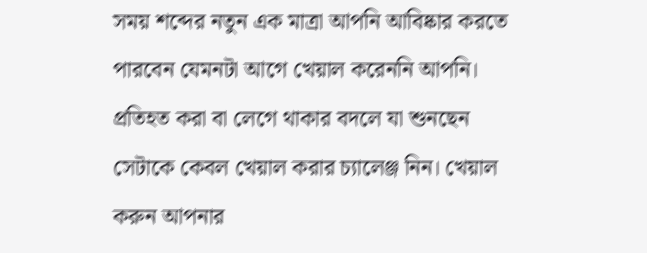সময় শব্দের নতুন এক মাত্রা আপনি আবিষ্কার করতে পারবেন যেমনটা আগে খেয়াল করেননি আপনি। প্রতিহত করা বা লেগে থাকার বদলে যা শুনছেন সেটাকে কেবল খেয়াল করার চ্যালেঞ্জ নিন। খেয়াল করুন আপনার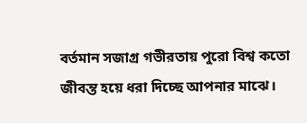বর্তমান সজাগ্র গভীরতায় পুরো বিশ্ব কতো জীবন্ত হয়ে ধরা দিচ্ছে আপনার মাঝে।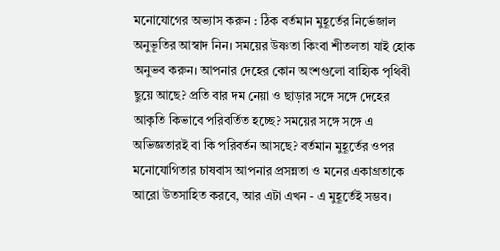মনোযোগের অভ্যাস করুন : ঠিক বর্তমান মুহূর্তের নির্ভেজাল অনুভূতির আস্বাদ নিন। সময়ের উষ্ণতা কিংবা শীতলতা যাই হোক অনুভব করুন। আপনার দেহের কোন অংশগুলো বাহ্যিক পৃথিবী ছুয়ে আছে? প্রতি বার দম নেয়া ও ছাড়ার সঙ্গে সঙ্গে দেহের আকৃতি কিভাবে পরিবর্তিত হচ্ছে? সময়ের সঙ্গে সঙ্গে এ অভিজ্ঞতারই বা কি পরিবর্তন আসছে? বর্তমান মুহূর্তের ওপর মনোযোগিতার চাষবাস আপনার প্রসন্নতা ও মনের একাগ্রতাকে আরো উতসাহিত করবে, আর এটা এখন - এ মুহূর্তেই সম্ভব।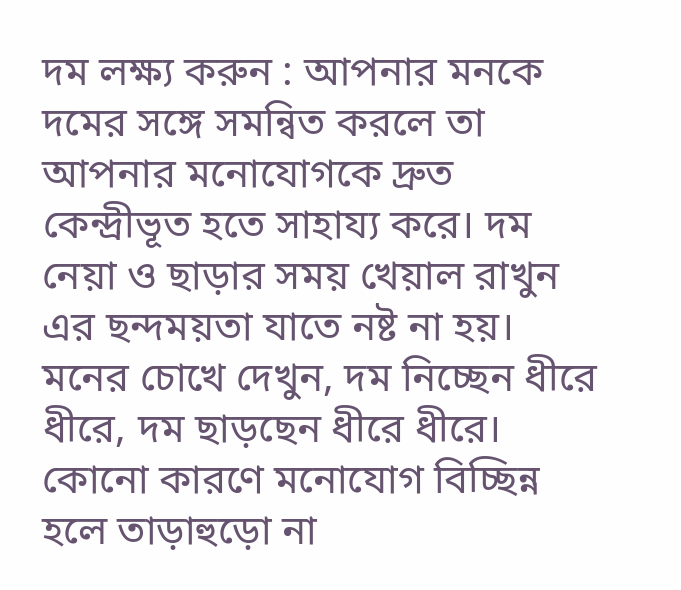দম লক্ষ্য করুন : আপনার মনকে দমের সঙ্গে সমন্বিত করলে তা আপনার মনোযোগকে দ্রুত কেন্দ্রীভূত হতে সাহায্য করে। দম নেয়া ও ছাড়ার সময় খেয়াল রাখুন এর ছন্দময়তা যাতে নষ্ট না হয়। মনের চোখে দেখুন, দম নিচ্ছেন ধীরে ধীরে, দম ছাড়ছেন ধীরে ধীরে। কোনো কারণে মনোযোগ বিচ্ছিন্ন হলে তাড়াহুড়ো না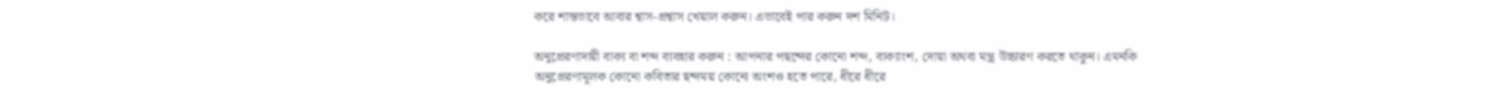করে শান্তভাবে আবার শ্বাস-প্রশ্বাস খেয়াল করুন। এভাবেই পার করুন দশ মিনিট।

অনুপ্রেরণাদায়ী বাক্য বা শব্দ ব্যবহার করুন : আপনার পছন্দের কোনো শব্দ, বাক্যাংশ, দোয়া অথবা মন্ত্র উচ্চারণ করতে থাকুন। এমনকি অনুপ্রেরণামূলক কোনো কবিতার ছন্দময় কোনো অংশও হতে পারে, ধীরে ধীরে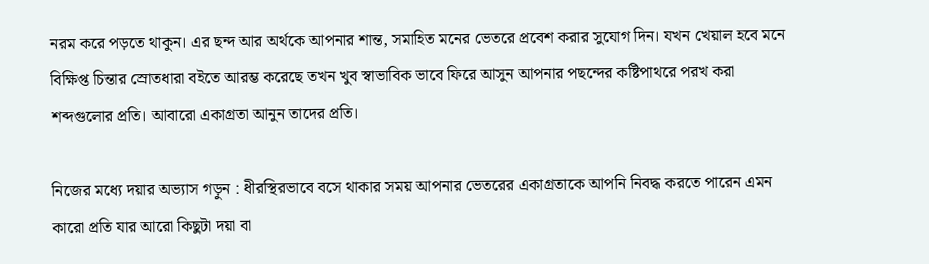নরম করে পড়তে থাকুন। এর ছন্দ আর অর্থকে আপনার শান্ত, সমাহিত মনের ভেতরে প্রবেশ করার সুযোগ দিন। যখন খেয়াল হবে মনে বিক্ষিপ্ত চিন্তার স্রোতধারা বইতে আরম্ভ করেছে তখন খুব স্বাভাবিক ভাবে ফিরে আসুন আপনার পছন্দের কষ্টিপাথরে পরখ করা শব্দগুলোর প্রতি। আবারো একাগ্রতা আনুন তাদের প্রতি।

নিজের মধ্যে দয়ার অভ্যাস গড়ুন : ধীরস্থিরভাবে বসে থাকার সময় আপনার ভেতরের একাগ্রতাকে আপনি নিবদ্ধ করতে পারেন এমন কারো প্রতি যার আরো কিছুটা দয়া বা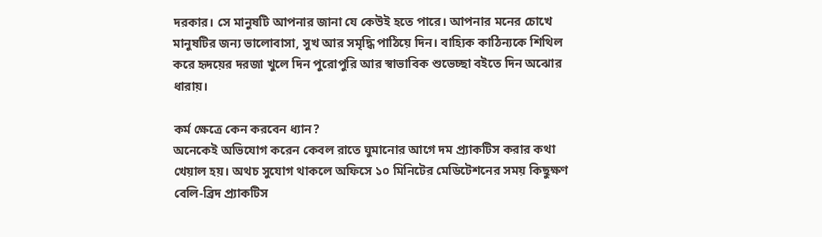দরকার। সে মানুষটি আপনার জানা যে কেউই হতে পারে। আপনার মনের চোখে মানুষটির জন্য ভালোবাসা, সুখ আর সমৃদ্ধি পাঠিয়ে দিন। বাহ্যিক কাঠিন্যকে শিথিল করে হৃদয়ের দরজা খুলে দিন পুরোপুরি আর স্বাভাবিক শুভেচ্ছা বইতে দিন অঝোর ধারায়।

কর্ম ক্ষেত্রে কেন করবেন ধ্যান?
অনেকেই অভিযোগ করেন কেবল রাতে ঘুমানোর আগে দম প্র্যাকটিস করার কথা খেয়াল হয়। অথচ সুযোগ থাকলে অফিসে ১০ মিনিটের মেডিটেশনের সময় কিছুক্ষণ বেলি-ব্রিদ প্র্যাকটিস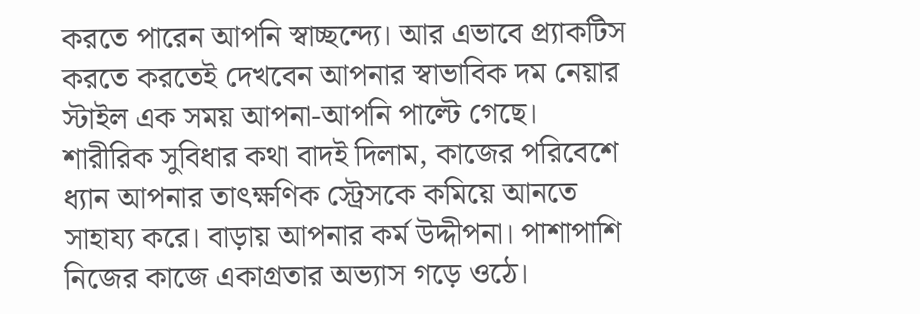করতে পারেন আপনি স্বাচ্ছন্দ্যে। আর এভাবে প্র্যাকটিস করতে করতেই দেখবেন আপনার স্বাভাবিক দম নেয়ার স্টাইল এক সময় আপনা-আপনি পাল্টে গেছে। শারীরিক সুবিধার কথা বাদই দিলাম, কাজের পরিবেশে ধ্যান আপনার তাৎক্ষণিক স্ট্রেসকে কমিয়ে আনতে সাহায্য করে। বাড়ায় আপনার কর্ম উদ্দীপনা। পাশাপাশি নিজের কাজে একাগ্রতার অভ্যাস গড়ে ওঠে।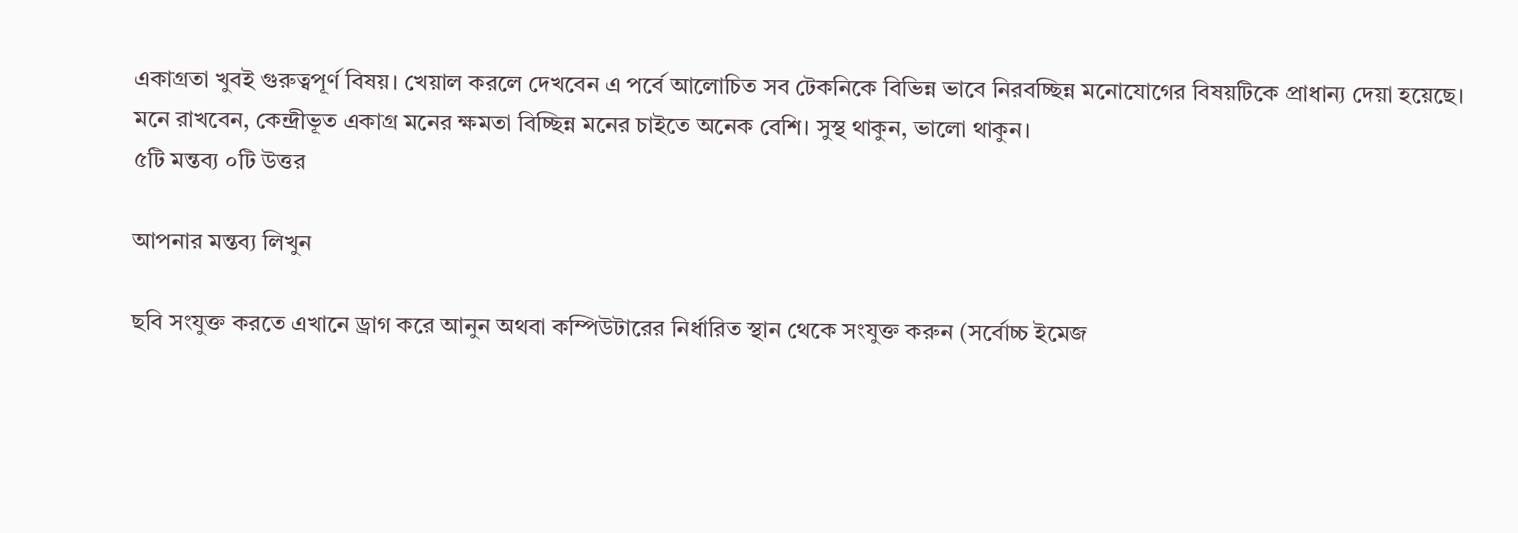একাগ্রতা খুবই গুরুত্বপূর্ণ বিষয়। খেয়াল করলে দেখবেন এ পর্বে আলোচিত সব টেকনিকে বিভিন্ন ভাবে নিরবচ্ছিন্ন মনোযোগের বিষয়টিকে প্রাধান্য দেয়া হয়েছে। মনে রাখবেন, কেন্দ্রীভূত একাগ্র মনের ক্ষমতা বিচ্ছিন্ন মনের চাইতে অনেক বেশি। সুস্থ থাকুন, ভালো থাকুন।
৫টি মন্তব্য ০টি উত্তর

আপনার মন্তব্য লিখুন

ছবি সংযুক্ত করতে এখানে ড্রাগ করে আনুন অথবা কম্পিউটারের নির্ধারিত স্থান থেকে সংযুক্ত করুন (সর্বোচ্চ ইমেজ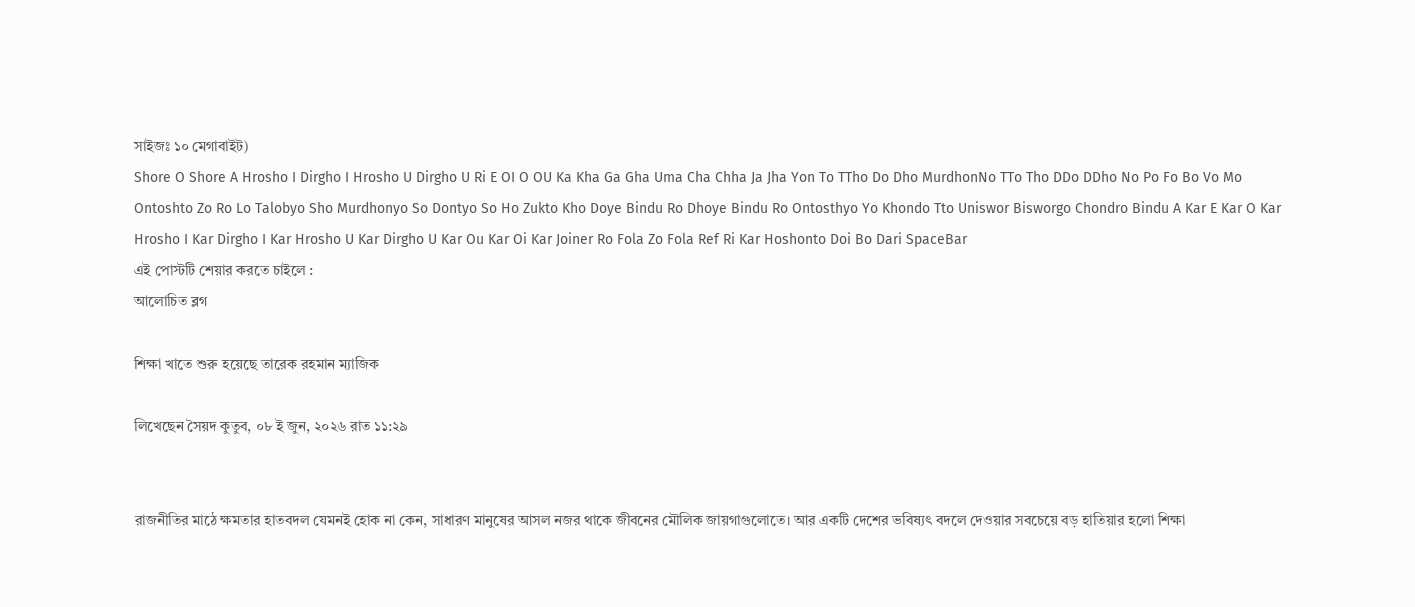সাইজঃ ১০ মেগাবাইট)
Shore O Shore A Hrosho I Dirgho I Hrosho U Dirgho U Ri E OI O OU Ka Kha Ga Gha Uma Cha Chha Ja Jha Yon To TTho Do Dho MurdhonNo TTo Tho DDo DDho No Po Fo Bo Vo Mo Ontoshto Zo Ro Lo Talobyo Sho Murdhonyo So Dontyo So Ho Zukto Kho Doye Bindu Ro Dhoye Bindu Ro Ontosthyo Yo Khondo Tto Uniswor Bisworgo Chondro Bindu A Kar E Kar O Kar Hrosho I Kar Dirgho I Kar Hrosho U Kar Dirgho U Kar Ou Kar Oi Kar Joiner Ro Fola Zo Fola Ref Ri Kar Hoshonto Doi Bo Dari SpaceBar
এই পোস্টটি শেয়ার করতে চাইলে :
আলোচিত ব্লগ

শিক্ষা খাতে শুরু হয়েছে তারেক রহমান ম্যাজিক

লিখেছেন সৈয়দ কুতুব, ০৮ ই জুন, ২০২৬ রাত ১১:২৯


রাজনীতির মাঠে ক্ষমতার হাতবদল যেমনই হোক না কেন, সাধারণ মানুষের আসল নজর থাকে জীবনের মৌলিক জায়গাগুলোতে। আর একটি দেশের ভবিষ্যৎ বদলে দেওয়ার সবচেয়ে বড় হাতিয়ার হলো শিক্ষা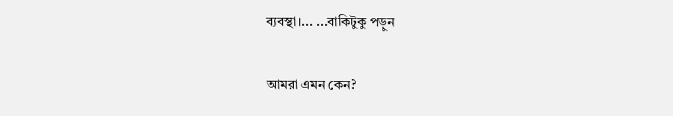ব্যবস্থা।... ...বাকিটুকু পড়ুন

আমরা এমন কেন?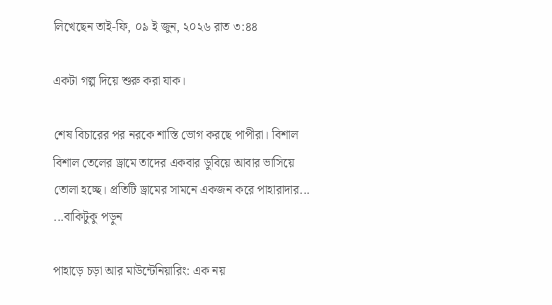লিখেছেন তাই-ফি, ০৯ ই জুন, ২০২৬ রাত ৩:৪৪

একটা গল্প দিয়ে শুরু করা যাক।

শেষ বিচারের পর নরকে শাস্তি ভোগ করছে পাপীরা। বিশাল বিশাল তেলের ড্রামে তাদের একবার ডুবিয়ে আবার ভাসিয়ে তোলা হচ্ছে। প্রতিটি ড্রামের সামনে একজন করে পাহারাদার... ...বাকিটুকু পড়ুন

পাহাড়ে চড়া আর মাউন্টেনিয়ারিং: এক নয়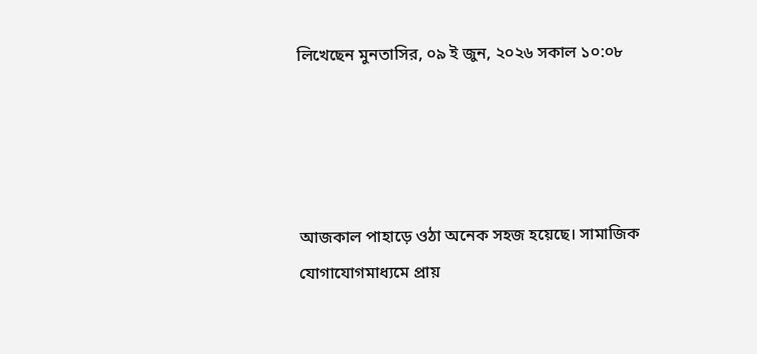লিখেছেন মুনতাসির, ০৯ ই জুন, ২০২৬ সকাল ১০:০৮




আজকাল পাহাড়ে ওঠা অনেক সহজ হয়েছে। সামাজিক যোগাযোগমাধ্যমে প্রায়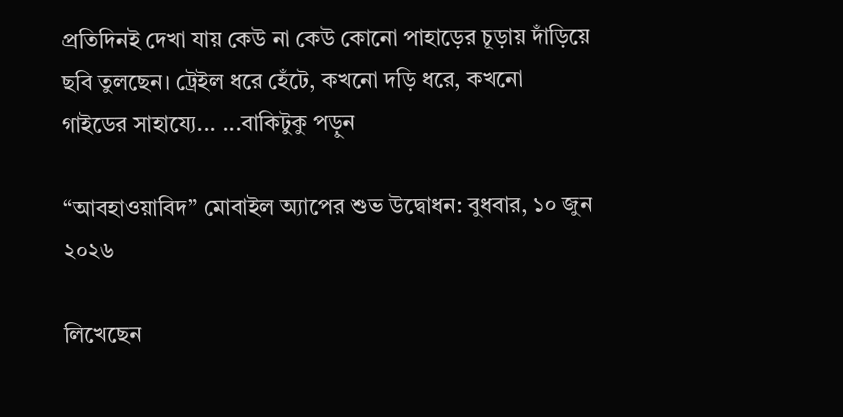প্রতিদিনই দেখা যায় কেউ না কেউ কোনো পাহাড়ের চূড়ায় দাঁড়িয়ে ছবি তুলছেন। ট্রেইল ধরে হেঁটে, কখনো দড়ি ধরে, কখনো গাইডের সাহায্যে... ...বাকিটুকু পড়ুন

“আবহাওয়াবিদ” মোবাইল অ্যাপের শুভ উদ্বোধন: বুধবার, ১০ জুন ২০২৬

লিখেছেন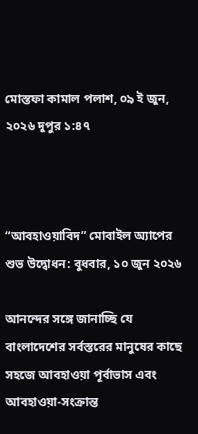মোস্তফা কামাল পলাশ, ০৯ ই জুন, ২০২৬ দুপুর ১:৪৭



“আবহাওয়াবিদ” মোবাইল অ্যাপের শুভ উদ্বোধন: বুধবার, ১০ জুন ২০২৬

আনন্দের সঙ্গে জানাচ্ছি যে বাংলাদেশের সর্বস্তরের মানুষের কাছে সহজে আবহাওয়া পূর্বাভাস এবং আবহাওয়া-সংক্রান্ত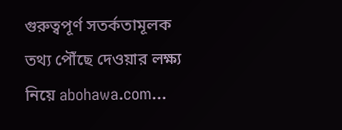গুরুত্বপূর্ণ সতর্কতামূলক তথ্য পৌঁছে দেওয়ার লক্ষ্য নিয়ে abohawa.com...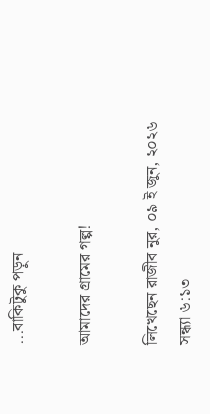...বাকিটুকু পড়ুন

আমাদের গ্রামের গল্প!

লিখেছেন রাজীব নুর, ০৯ ই জুন, ২০২৬ সন্ধ্যা ৬:১৩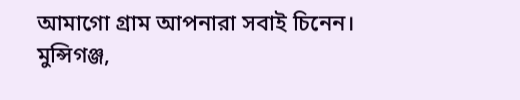আমাগো গ্রাম আপনারা সবাই চিনেন।
মুন্সিগঞ্জ,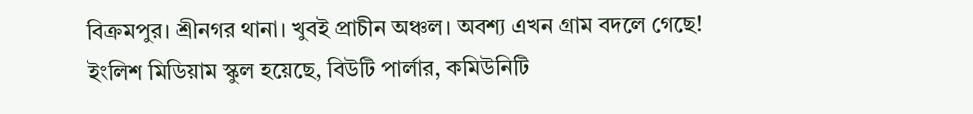বিক্রমপুর। শ্রীনগর থানা। খুবই প্রাচীন অঞ্চল। অবশ্য এখন গ্রাম বদলে গেছে! ইংলিশ মিডিয়াম স্কুল হয়েছে, বিউটি পার্লার, কমিউনিটি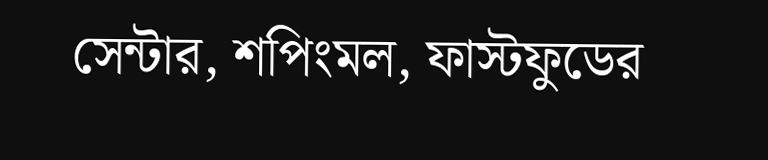সেন্টার, শপিংমল, ফাস্টফুডের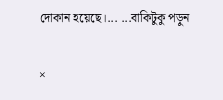দোকান হয়েছে।... ...বাকিটুকু পড়ুন

×